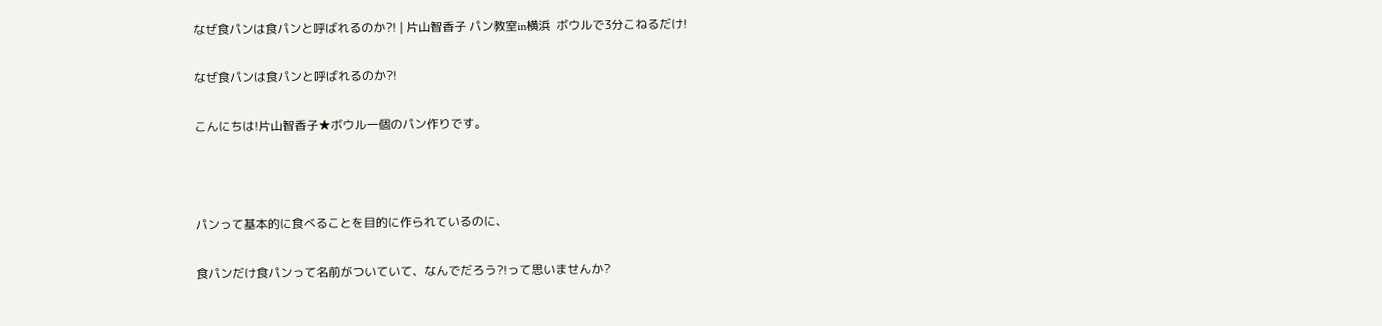なぜ食パンは食パンと呼ばれるのか?! | 片山智香子 パン教室in横浜  ボウルで3分こねるだけ!

なぜ食パンは食パンと呼ばれるのか?!

こんにちは!片山智香子★ボウル一個のパン作りです。



パンって基本的に食べることを目的に作られているのに、

食パンだけ食パンって名前がついていて、なんでだろう?!って思いませんか?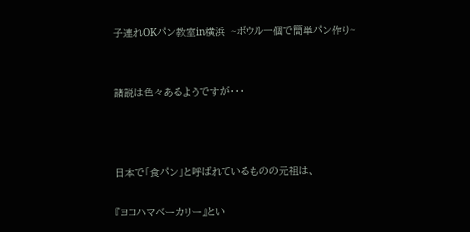子連れOKパン教室in横浜  ~ボウル一個で簡単パン作り~


諸説は色々あるようですが・・・



日本で「食パン」と呼ばれているものの元祖は、

『ヨコハマベーカリー』とい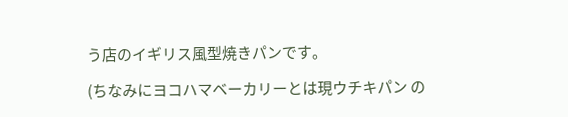う店のイギリス風型焼きパンです。

(ちなみにヨコハマベーカリーとは現ウチキパン の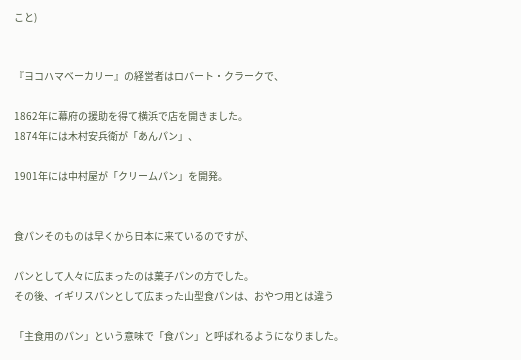こと)


『ヨコハマベーカリー』の経営者はロバート・クラークで、

1862年に幕府の援助を得て横浜で店を開きました。
1874年には木村安兵衛が「あんパン」、

1901年には中村屋が「クリームパン」を開発。


食パンそのものは早くから日本に来ているのですが、

パンとして人々に広まったのは菓子パンの方でした。
その後、イギリスパンとして広まった山型食パンは、おやつ用とは違う

「主食用のパン」という意味で「食パン」と呼ばれるようになりました。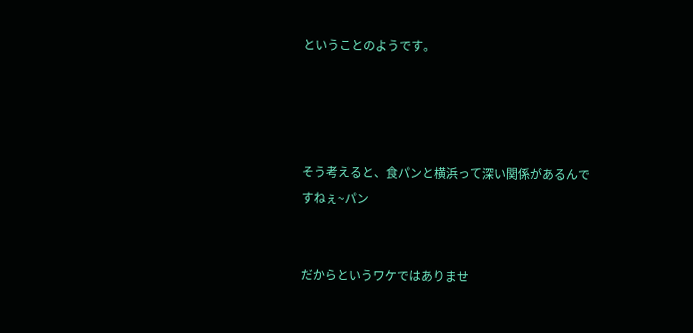ということのようです。




そう考えると、食パンと横浜って深い関係があるんですねぇ~パン


だからというワケではありませ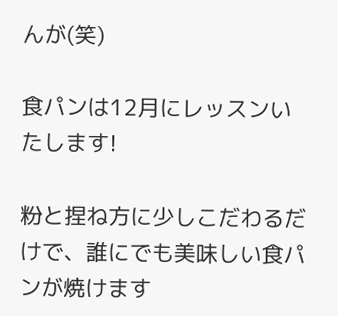んが(笑)

食パンは12月にレッスンいたします!

粉と捏ね方に少しこだわるだけで、誰にでも美味しい食パンが焼けます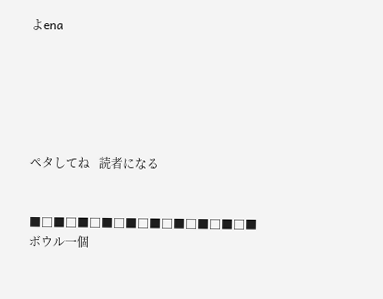よena






ペタしてね   読者になる


■□■□■□■□■□■□■□■□■□■
ボウル一個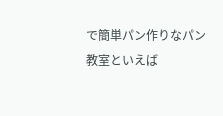で簡単パン作りなパン教室といえば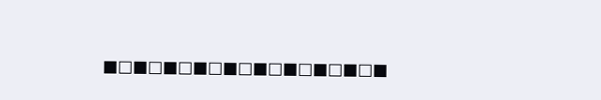■□■□■□■□■□■□■□■□■□■